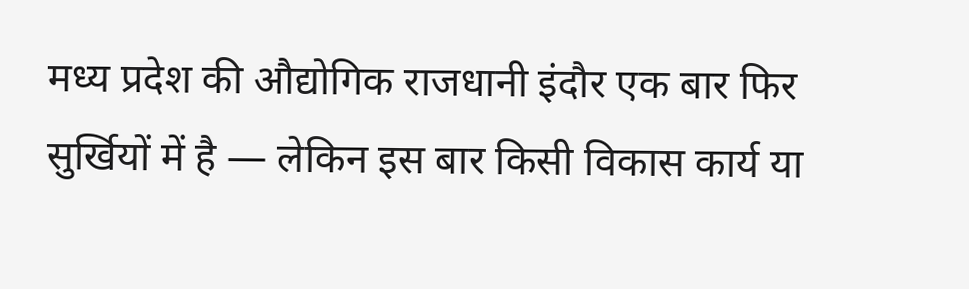मध्य प्रदेश की औद्योगिक राजधानी इंदौर एक बार फिर सुर्खियों में है — लेकिन इस बार किसी विकास कार्य या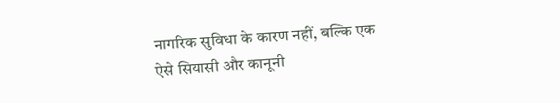नागरिक सुविधा के कारण नहीं, बल्कि एक ऐसे सियासी और कानूनी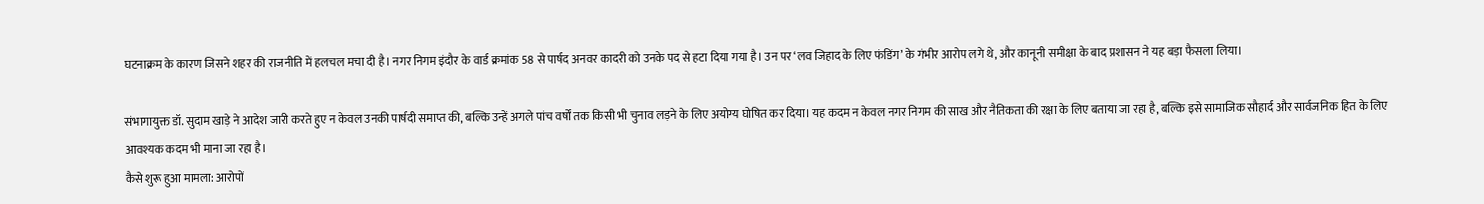घटनाक्रम के कारण जिसने शहर की राजनीति में हलचल मचा दी है। नगर निगम इंदौर के वार्ड क्रमांक 58 से पार्षद अनवर कादरी को उनके पद से हटा दिया गया है। उन पर ‘लव जिहाद के लिए फंडिंग’ के गंभीर आरोप लगे थे, और कानूनी समीक्षा के बाद प्रशासन ने यह बड़ा फैसला लिया।

संभागायुक्त डॉ. सुदाम खाड़े ने आदेश जारी करते हुए न केवल उनकी पार्षदी समाप्त की, बल्कि उन्हें अगले पांच वर्षों तक किसी भी चुनाव लड़ने के लिए अयोग्य घोषित कर दिया। यह कदम न केवल नगर निगम की साख और नैतिकता की रक्षा के लिए बताया जा रहा है, बल्कि इसे सामाजिक सौहार्द और सार्वजनिक हित के लिए आवश्यक कदम भी माना जा रहा है।
कैसे शुरू हुआ मामला: आरोपों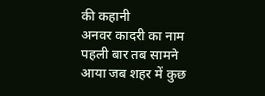की कहानी
अनवर कादरी का नाम पहली बार तब सामने आया जब शहर में कुछ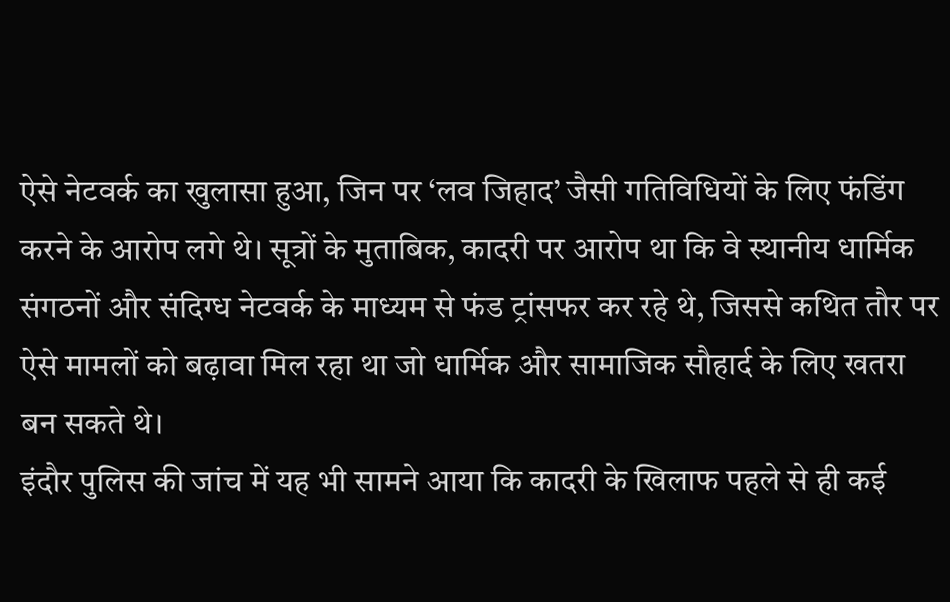ऐसे नेटवर्क का खुलासा हुआ, जिन पर ‘लव जिहाद’ जैसी गतिविधियों के लिए फंडिंग करने के आरोप लगे थे। सूत्रों के मुताबिक, कादरी पर आरोप था कि वे स्थानीय धार्मिक संगठनों और संदिग्ध नेटवर्क के माध्यम से फंड ट्रांसफर कर रहे थे, जिससे कथित तौर पर ऐसे मामलों को बढ़ावा मिल रहा था जो धार्मिक और सामाजिक सौहार्द के लिए खतरा बन सकते थे।
इंदौर पुलिस की जांच में यह भी सामने आया कि कादरी के खिलाफ पहले से ही कई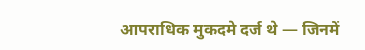आपराधिक मुकदमे दर्ज थे — जिनमें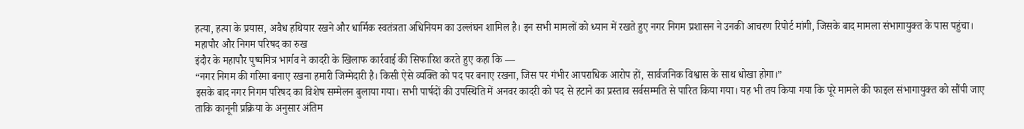हत्या, हत्या के प्रयास, अवैध हथियार रखने और धार्मिक स्वतंत्रता अधिनियम का उल्लंघन शामिल है। इन सभी मामलों को ध्यान में रखते हुए नगर निगम प्रशासन ने उनकी आचरण रिपोर्ट मांगी, जिसके बाद मामला संभागायुक्त के पास पहुंचा।
महापौर और निगम परिषद का रुख
इंदौर के महापौर पुष्यमित्र भार्गव ने कादरी के खिलाफ कार्रवाई की सिफारिश करते हुए कहा कि —
“नगर निगम की गरिमा बनाए रखना हमारी जिम्मेदारी है। किसी ऐसे व्यक्ति को पद पर बनाए रखना, जिस पर गंभीर आपराधिक आरोप हों, सार्वजनिक विश्वास के साथ धोखा होगा।”
इसके बाद नगर निगम परिषद का विशेष सम्मेलन बुलाया गया। सभी पार्षदों की उपस्थिति में अनवर कादरी को पद से हटाने का प्रस्ताव सर्वसम्मति से पारित किया गया। यह भी तय किया गया कि पूरे मामले की फाइल संभागायुक्त को सौंपी जाए ताकि कानूनी प्रक्रिया के अनुसार अंतिम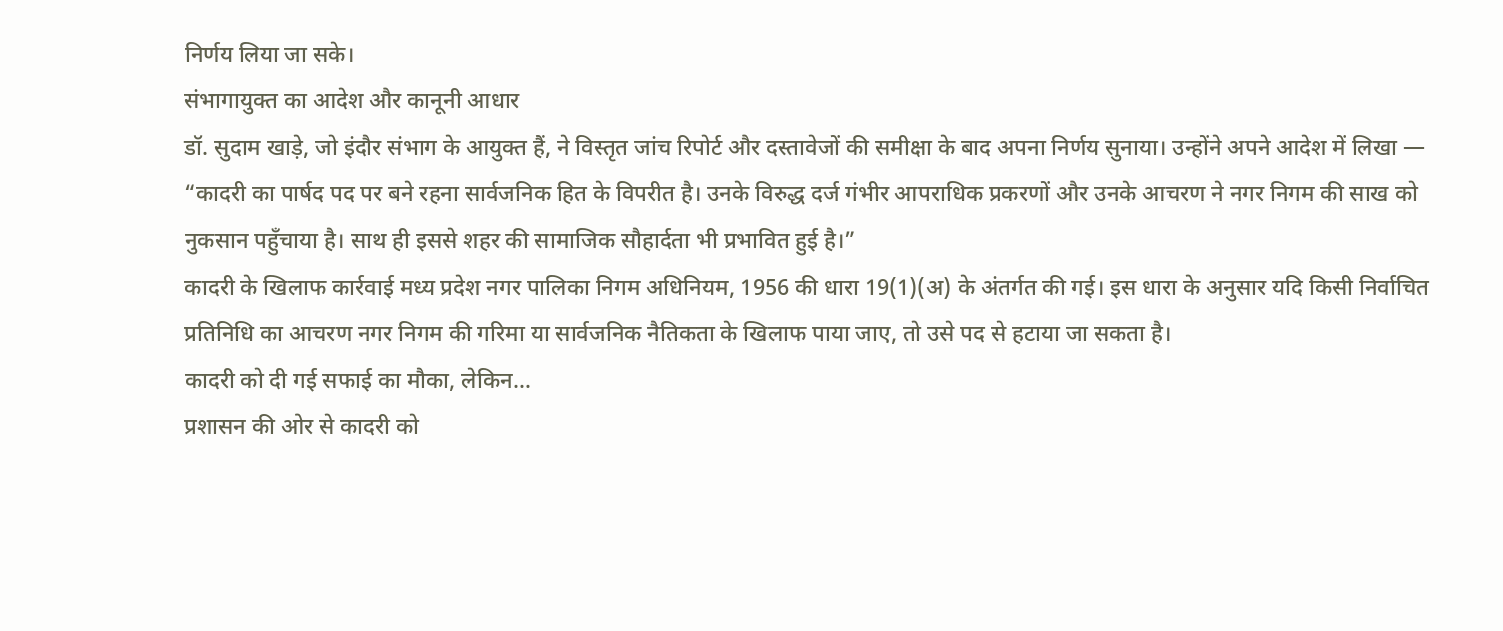निर्णय लिया जा सके।
संभागायुक्त का आदेश और कानूनी आधार
डॉ. सुदाम खाड़े, जो इंदौर संभाग के आयुक्त हैं, ने विस्तृत जांच रिपोर्ट और दस्तावेजों की समीक्षा के बाद अपना निर्णय सुनाया। उन्होंने अपने आदेश में लिखा —
“कादरी का पार्षद पद पर बने रहना सार्वजनिक हित के विपरीत है। उनके विरुद्ध दर्ज गंभीर आपराधिक प्रकरणों और उनके आचरण ने नगर निगम की साख को नुकसान पहुँचाया है। साथ ही इससे शहर की सामाजिक सौहार्दता भी प्रभावित हुई है।”
कादरी के खिलाफ कार्रवाई मध्य प्रदेश नगर पालिका निगम अधिनियम, 1956 की धारा 19(1)(अ) के अंतर्गत की गई। इस धारा के अनुसार यदि किसी निर्वाचित प्रतिनिधि का आचरण नगर निगम की गरिमा या सार्वजनिक नैतिकता के खिलाफ पाया जाए, तो उसे पद से हटाया जा सकता है।
कादरी को दी गई सफाई का मौका, लेकिन…
प्रशासन की ओर से कादरी को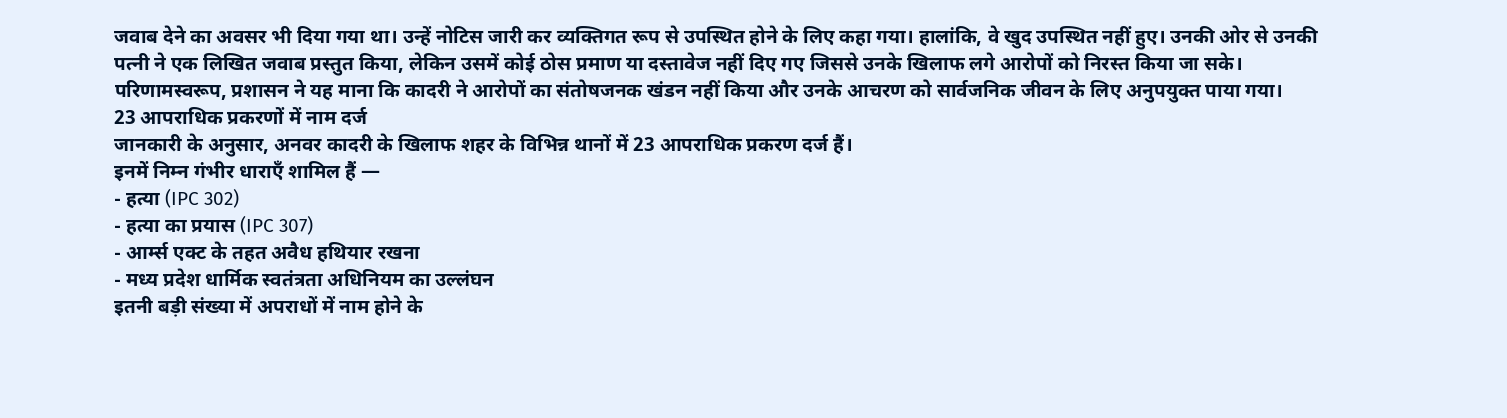जवाब देने का अवसर भी दिया गया था। उन्हें नोटिस जारी कर व्यक्तिगत रूप से उपस्थित होने के लिए कहा गया। हालांकि, वे खुद उपस्थित नहीं हुए। उनकी ओर से उनकी पत्नी ने एक लिखित जवाब प्रस्तुत किया, लेकिन उसमें कोई ठोस प्रमाण या दस्तावेज नहीं दिए गए जिससे उनके खिलाफ लगे आरोपों को निरस्त किया जा सके। परिणामस्वरूप, प्रशासन ने यह माना कि कादरी ने आरोपों का संतोषजनक खंडन नहीं किया और उनके आचरण को सार्वजनिक जीवन के लिए अनुपयुक्त पाया गया।
23 आपराधिक प्रकरणों में नाम दर्ज
जानकारी के अनुसार, अनवर कादरी के खिलाफ शहर के विभिन्न थानों में 23 आपराधिक प्रकरण दर्ज हैं।
इनमें निम्न गंभीर धाराएँ शामिल हैं —
- हत्या (IPC 302)
- हत्या का प्रयास (IPC 307)
- आर्म्स एक्ट के तहत अवैध हथियार रखना
- मध्य प्रदेश धार्मिक स्वतंत्रता अधिनियम का उल्लंघन
इतनी बड़ी संख्या में अपराधों में नाम होने के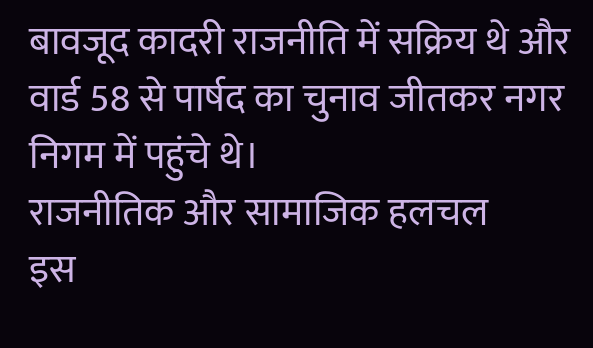बावजूद कादरी राजनीति में सक्रिय थे और वार्ड 58 से पार्षद का चुनाव जीतकर नगर निगम में पहुंचे थे।
राजनीतिक और सामाजिक हलचल
इस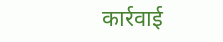कार्रवाई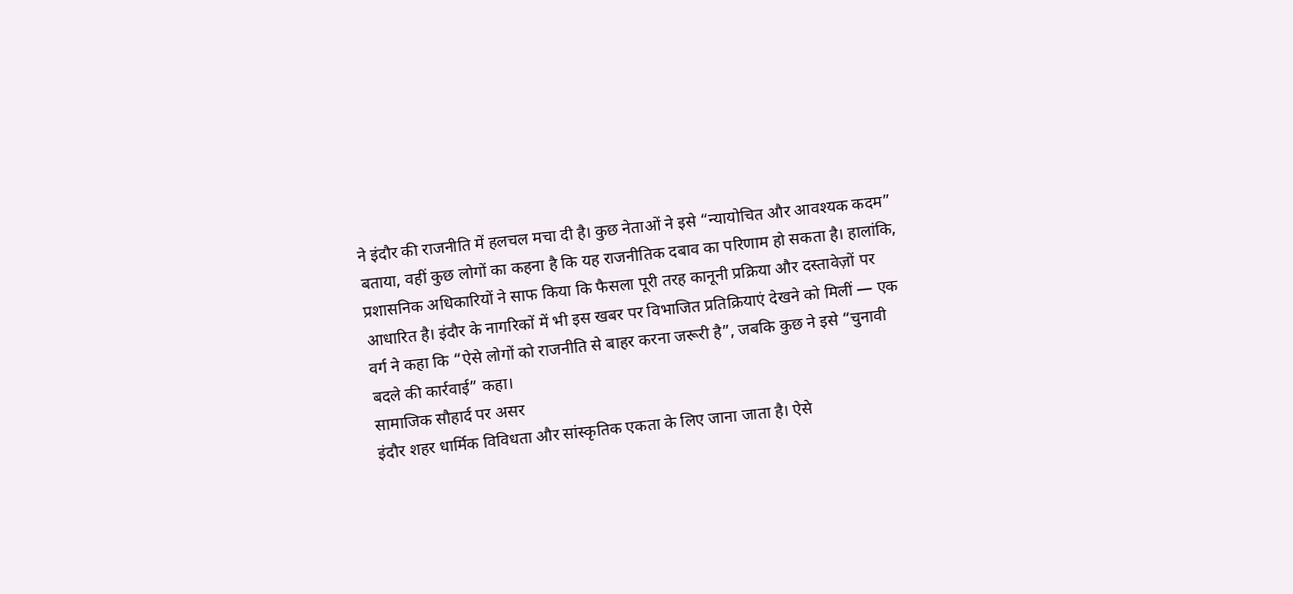ने इंदौर की राजनीति में हलचल मचा दी है। कुछ नेताओं ने इसे “न्यायोचित और आवश्यक कदम” बताया, वहीं कुछ लोगों का कहना है कि यह राजनीतिक दबाव का परिणाम हो सकता है। हालांकि, प्रशासनिक अधिकारियों ने साफ किया कि फैसला पूरी तरह कानूनी प्रक्रिया और दस्तावेज़ों पर आधारित है। इंदौर के नागरिकों में भी इस खबर पर विभाजित प्रतिक्रियाएं देखने को मिलीं — एक वर्ग ने कहा कि “ऐसे लोगों को राजनीति से बाहर करना जरूरी है”, जबकि कुछ ने इसे “चुनावी बदले की कार्रवाई” कहा।
सामाजिक सौहार्द पर असर
इंदौर शहर धार्मिक विविधता और सांस्कृतिक एकता के लिए जाना जाता है। ऐसे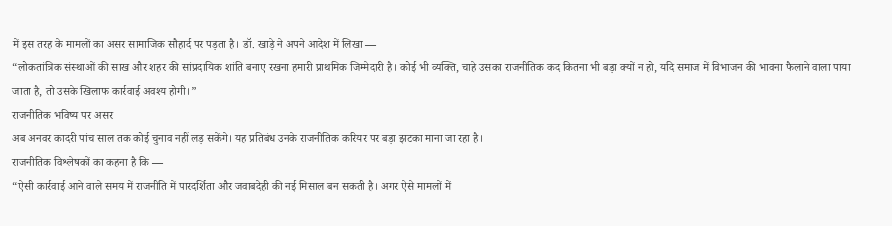में इस तरह के मामलों का असर सामाजिक सौहार्द पर पड़ता है। डॉ. खाड़े ने अपने आदेश में लिखा —
“लोकतांत्रिक संस्थाओं की साख और शहर की सांप्रदायिक शांति बनाए रखना हमारी प्राथमिक जिम्मेदारी है। कोई भी व्यक्ति, चाहे उसका राजनीतिक कद कितना भी बड़ा क्यों न हो, यदि समाज में विभाजन की भावना फैलाने वाला पाया जाता है, तो उसके खिलाफ कार्रवाई अवश्य होगी।”
राजनीतिक भविष्य पर असर
अब अनवर कादरी पांच साल तक कोई चुनाव नहीं लड़ सकेंगे। यह प्रतिबंध उनके राजनीतिक करियर पर बड़ा झटका माना जा रहा है।
राजनीतिक विश्लेषकों का कहना है कि —
“ऐसी कार्रवाई आने वाले समय में राजनीति में पारदर्शिता और जवाबदेही की नई मिसाल बन सकती है। अगर ऐसे मामलों में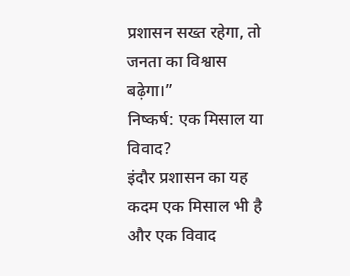प्रशासन सख्त रहेगा, तो जनता का विश्वास बढ़ेगा।”
निष्कर्ष: एक मिसाल या विवाद?
इंदौर प्रशासन का यह कदम एक मिसाल भी है और एक विवाद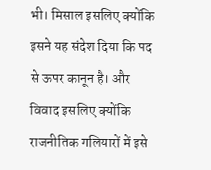भी। मिसाल इसलिए क्योंकि इसने यह संदेश दिया कि पद से ऊपर कानून है। और विवाद इसलिए क्योंकि राजनीतिक गलियारों में इसे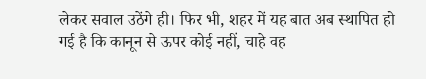लेकर सवाल उठेंगे ही। फिर भी, शहर में यह बात अब स्थापित हो गई है कि कानून से ऊपर कोई नहीं, चाहे वह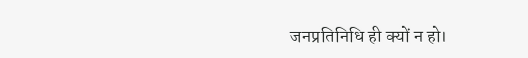जनप्रतिनिधि ही क्यों न हो।